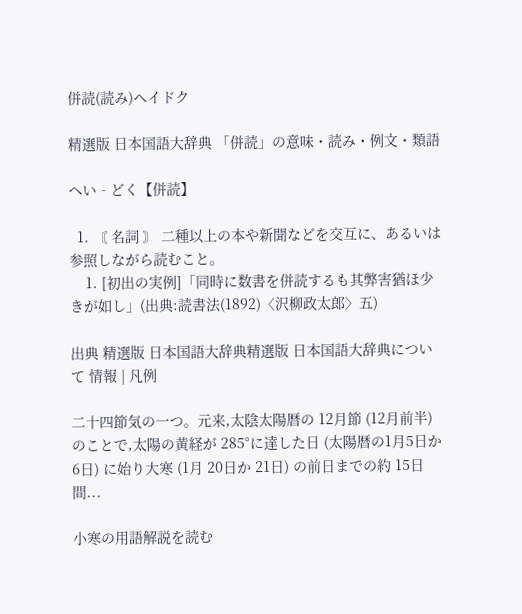併読(読み)ヘイドク

精選版 日本国語大辞典 「併読」の意味・読み・例文・類語

へい‐どく【併読】

  1. 〘 名詞 〙 二種以上の本や新聞などを交互に、あるいは参照しながら読むこと。
    1. [初出の実例]「同時に数書を併読するも其弊害猶ほ少きが如し」(出典:読書法(1892)〈沢柳政太郎〉五)

出典 精選版 日本国語大辞典精選版 日本国語大辞典について 情報 | 凡例

二十四節気の一つ。元来,太陰太陽暦の 12月節 (12月前半) のことで,太陽の黄経が 285°に達した日 (太陽暦の1月5日か6日) に始り大寒 (1月 20日か 21日) の前日までの約 15日間...

小寒の用語解説を読む